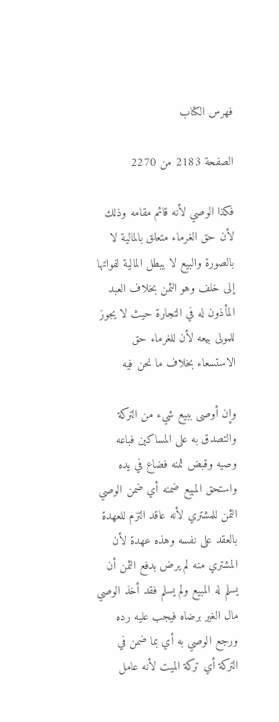فهرس الكتاب

الصفحة 2183 من 2270

فكذا الوصي لأنه قائم مقامه وذلك لأن حق الغرماء متعلق بالمالية لا بالصورة والبيع لا يبطل المالية لفواتها إلى خلف وهو الثمن بخلاف العبد المأذون له في التجارة حيث لا يجوز للمولى بيعه لأن للغرماء حق الاستسعاء بخلاف ما نحن فيه

وإن أوصى ببيع شيء من التركة والتصدق به على المساكين فباعه وصيه وقبض ثمنه فضاع في يده واستحق المبيع ضمنه أي ضمن الوصي الثمن للمشتري لأنه عاقد التزم للعهدة بالعقد على نفسه وهذه عهدة لأن المشتري منه لم يرض بدفع الثمن أن يسلم له المبيع ولم يسلم فقد أخذ الوصي مال الغير برضاه فيجب عليه رده ورجع الوصي به أي بما ضمن في التركة أي تركة الميت لأنه عامل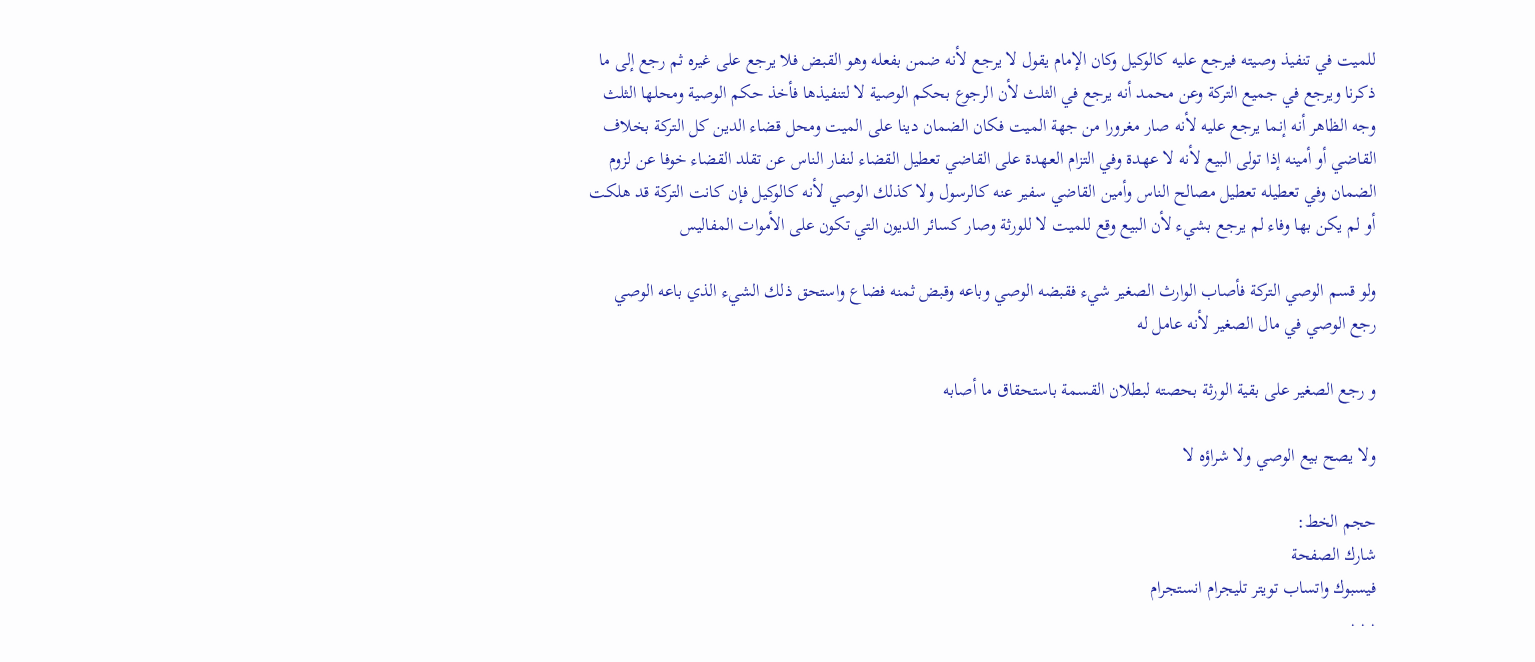للميت في تنفيذ وصيته فيرجع عليه كالوكيل وكان الإمام يقول لا يرجع لأنه ضمن بفعله وهو القبض فلا يرجع على غيره ثم رجع إلى ما ذكرنا ويرجع في جميع التركة وعن محمد أنه يرجع في الثلث لأن الرجوع بحكم الوصية لا لتنفيذها فأخذ حكم الوصية ومحلها الثلث وجه الظاهر أنه إنما يرجع عليه لأنه صار مغرورا من جهة الميت فكان الضمان دينا على الميت ومحل قضاء الدين كل التركة بخلاف القاضي أو أمينه إذا تولى البيع لأنه لا عهدة وفي التزام العهدة على القاضي تعطيل القضاء لنفار الناس عن تقلد القضاء خوفا عن لزوم الضمان وفي تعطيله تعطيل مصالح الناس وأمين القاضي سفير عنه كالرسول ولا كذلك الوصي لأنه كالوكيل فإن كانت التركة قد هلكت أو لم يكن بها وفاء لم يرجع بشيء لأن البيع وقع للميت لا للورثة وصار كسائر الديون التي تكون على الأموات المفاليس

ولو قسم الوصي التركة فأصاب الوارث الصغير شيء فقبضه الوصي وباعه وقبض ثمنه فضاع واستحق ذلك الشيء الذي باعه الوصي رجع الوصي في مال الصغير لأنه عامل له

و رجع الصغير على بقية الورثة بحصته لبطلان القسمة باستحقاق ما أصابه

ولا يصح بيع الوصي ولا شراؤه لا

حجم الخط:
شارك الصفحة
فيسبوك واتساب تويتر تليجرام انستجرام
. . .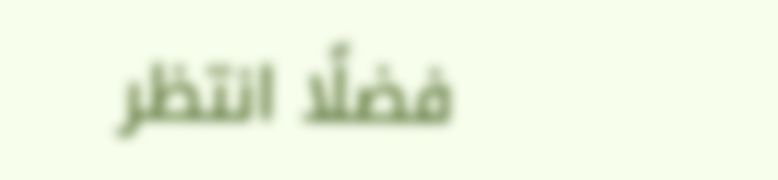فضلًا انتظر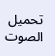تحميل الصوت